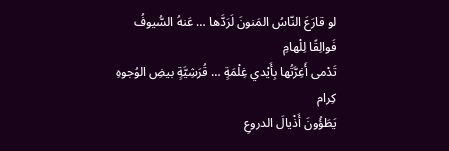لو قارَعَ النّاسُ المَنونَ لَرَدَّها … عَنهُ السُّيوفُ فَوالِقًا لِلْهامِ
تَدْمى أَغِرَّتُها بِأَيْدي غِلْمَةٍ … قُرَشِيَّةٍ بيضِ الوُجوهِ كِرام
يَطَؤُونَ أَذْيالَ الدروعِ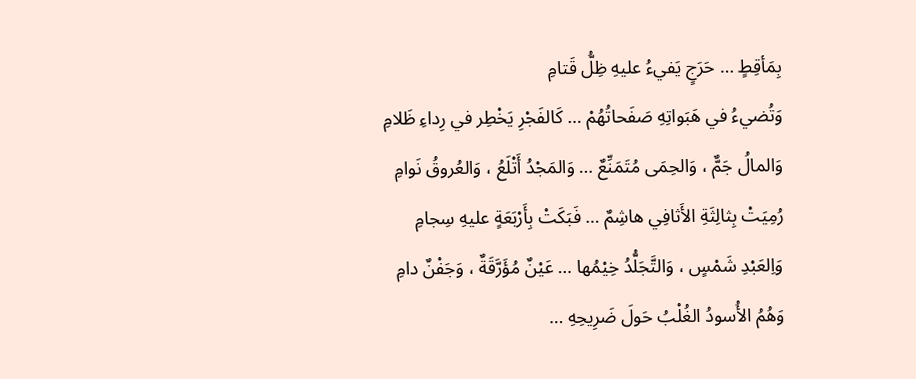بِمَأقِطٍ … حَرَجٍ يَفيءُ عليهِ ظِلُّ قَتامِ
وَتُضيءُ في هَبَواتِهِ صَفَحاتُهُمْ … كَالفَجْرِ يَخْطِر في رِداءِ ظَلامِ
وَالمالُ جَمٌّ ، وَالحِمَى مُتَمَنِّعٌ … وَالمَجْدُ أَتْلَعُ ، وَالعُروقُ نَوامِ
رُمِيَتْ بِثالِثَةِ الأَثافِي هاشِمٌ … فَبَكَتْ بِأَرْبَعَةٍ عليهِ سِجامِ
وَاِلعَبْدِ شَمْسٍ ، وَالتَّجَلُّدُ خِيْمُها … عَيْنٌ مُؤَرَّقَةٌ ، وَجَفْنٌ دامِ
وَهُمُ الأُسودُ الغُلْبُ حَولَ ضَرِيحِهِ …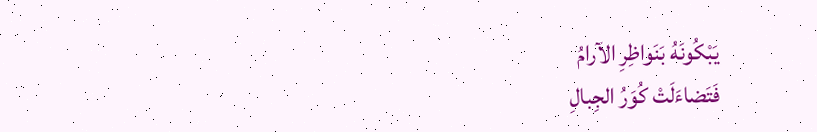يَبْكُونَهُ بَنَواظِرِ الآرامُ
فَتَضاءَلَتْ كُوَرُ الجِبالِ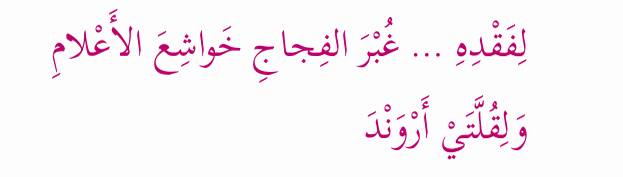لِفَقْدِهِ … غُبْرَ الفِجاجِ خَواشِعَ الأَعْلامِ
وَلِقُلَّتَيْ أَرْوَنْدَ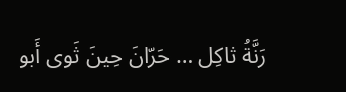رَنَّةُ ثاكِل … حَرّانَ حِينَ ثَوى أَبو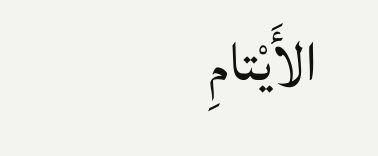الأَيْتامِ